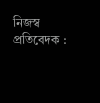নিজস্ব প্রতিবেদক :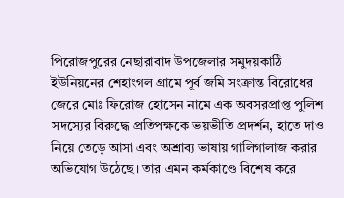পিরোজপুরের নেছারাবাদ উপজেলার সমুদয়কাঠি ইউনিয়নের শেহাংগল গ্রামে পূর্ব জমি সংক্রান্ত বিরোধের জেরে মোঃ ফিরোজ হোসেন নামে এক অবসরপ্রাপ্ত পুলিশ সদস্যের বিরুদ্ধে প্রতিপক্ষকে ভয়ভীতি প্রদর্শন, হাতে দাও নিয়ে তেড়ে আসা এবং অশ্রাব্য ভাষায় গালিগালাজ করার অভিযোগ উঠেছে। তার এমন কর্মকাণ্ডে বিশেষ করে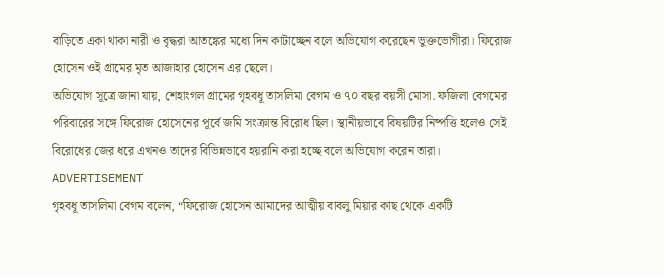বাড়িতে একা থাকা নারী ও বৃদ্ধরা আতঙ্কের মধ্যে দিন কাটাচ্ছেন বলে অভিযোগ করেছেন ভুক্তভোগীরা। ফিরোজ হোসেন ওই গ্রামের মৃত আজাহার হোসেন এর ছেলে।
অভিযোগ সূত্রে জানা যায়, শেহাংগল গ্রামের গৃহবধূ তাসলিমা বেগম ও ৭০ বছর বয়সী মোসা. ফজিলা বেগমের পরিবারের সঙ্গে ফিরোজ হোসেনের পূর্বে জমি সংক্রান্ত বিরোধ ছিল। স্থানীয়ভাবে বিষয়টির নিষ্পত্তি হলেও সেই বিরোধের জের ধরে এখনও তাদের বিভিন্নভাবে হয়রানি করা হচ্ছে বলে অভিযোগ করেন তারা।
ADVERTISEMENT
গৃহবধূ তাসলিমা বেগম বলেন, “ফিরোজ হোসেন আমাদের আত্মীয় বাবলু মিয়ার কাছ থেকে একটি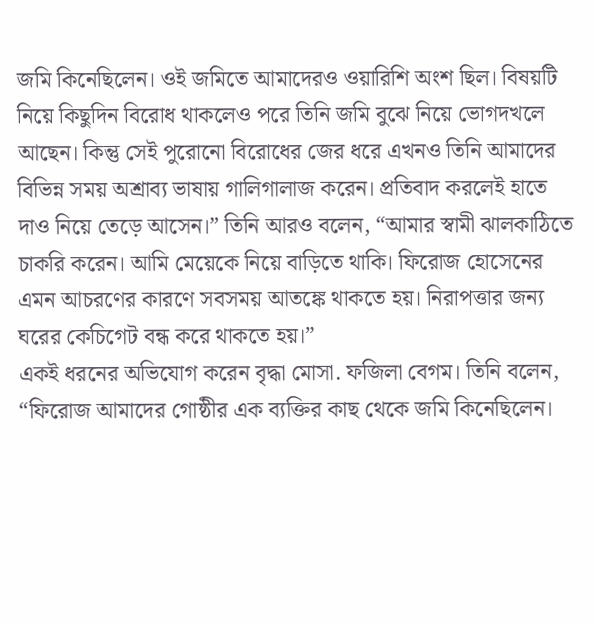জমি কিনেছিলেন। ওই জমিতে আমাদেরও ওয়ারিশি অংশ ছিল। বিষয়টি নিয়ে কিছুদিন বিরোধ থাকলেও পরে তিনি জমি বুঝে নিয়ে ভোগদখলে আছেন। কিন্তু সেই পুরোনো বিরোধের জের ধরে এখনও তিনি আমাদের বিভিন্ন সময় অশ্রাব্য ভাষায় গালিগালাজ করেন। প্রতিবাদ করলেই হাতে দাও নিয়ে তেড়ে আসেন।” তিনি আরও বলেন, “আমার স্বামী ঝালকাঠিতে চাকরি করেন। আমি মেয়েকে নিয়ে বাড়িতে থাকি। ফিরোজ হোসেনের এমন আচরণের কারণে সবসময় আতঙ্কে থাকতে হয়। নিরাপত্তার জন্য ঘরের কেচিগেট বন্ধ করে থাকতে হয়।”
একই ধরনের অভিযোগ করেন বৃদ্ধা মোসা. ফজিলা বেগম। তিনি বলেন, “ফিরোজ আমাদের গোষ্ঠীর এক ব্যক্তির কাছ থেকে জমি কিনেছিলেন।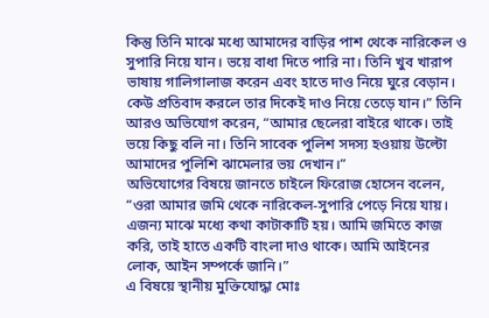কিন্তু তিনি মাঝে মধ্যে আমাদের বাড়ির পাশ থেকে নারিকেল ও সুপারি নিয়ে যান। ভয়ে বাধা দিতে পারি না। তিনি খুব খারাপ ভাষায় গালিগালাজ করেন এবং হাতে দাও নিয়ে ঘুরে বেড়ান। কেউ প্রতিবাদ করলে তার দিকেই দাও নিয়ে তেড়ে যান।” তিনি আরও অভিযোগ করেন, “আমার ছেলেরা বাইরে থাকে। তাই ভয়ে কিছু বলি না। তিনি সাবেক পুলিশ সদস্য হওয়ায় উল্টো আমাদের পুলিশি ঝামেলার ভয় দেখান।”
অভিযোগের বিষয়ে জানতে চাইলে ফিরোজ হোসেন বলেন, “ওরা আমার জমি থেকে নারিকেল-সুপারি পেড়ে নিয়ে যায়। এজন্য মাঝে মধ্যে কথা কাটাকাটি হয়। আমি জমিতে কাজ করি, তাই হাতে একটি বাংলা দাও থাকে। আমি আইনের লোক, আইন সম্পর্কে জানি।”
এ বিষয়ে স্থানীয় মুক্তিযোদ্ধা মোঃ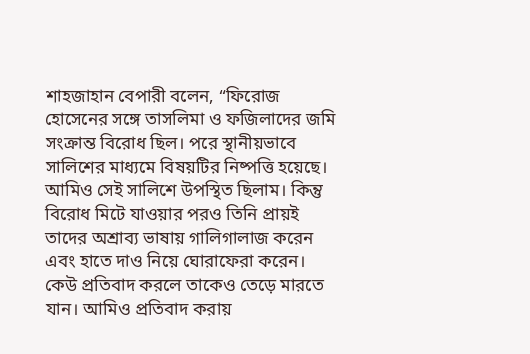শাহজাহান বেপারী বলেন, “ফিরোজ হোসেনের সঙ্গে তাসলিমা ও ফজিলাদের জমি সংক্রান্ত বিরোধ ছিল। পরে স্থানীয়ভাবে সালিশের মাধ্যমে বিষয়টির নিষ্পত্তি হয়েছে। আমিও সেই সালিশে উপস্থিত ছিলাম। কিন্তু বিরোধ মিটে যাওয়ার পরও তিনি প্রায়ই তাদের অশ্রাব্য ভাষায় গালিগালাজ করেন এবং হাতে দাও নিয়ে ঘোরাফেরা করেন। কেউ প্রতিবাদ করলে তাকেও তেড়ে মারতে যান। আমিও প্রতিবাদ করায়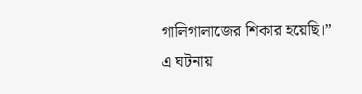গালিগালাজের শিকার হয়েছি।”
এ ঘটনায়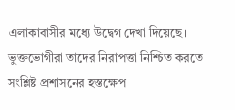এলাকাবাসীর মধ্যে উদ্বেগ দেখা দিয়েছে। ভুক্তভোগীরা তাদের নিরাপত্তা নিশ্চিত করতে সংশ্লিষ্ট প্রশাসনের হস্তক্ষেপ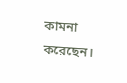কামনা করেছেন।